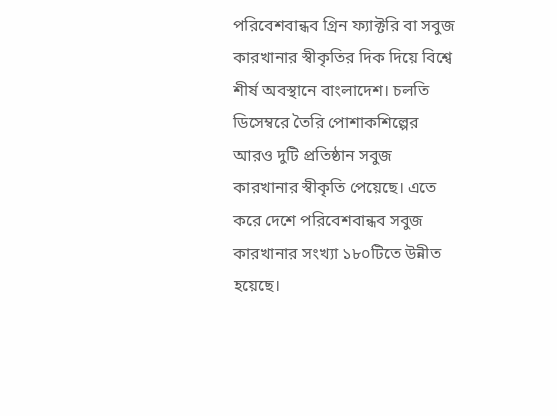পরিবেশবান্ধব গ্রিন ফ্যাক্টরি বা সবুজ কারখানার স্বীকৃতির দিক দিয়ে বিশ্বে শীর্ষ অবস্থানে বাংলাদেশ। চলতি ডিসেম্বরে তৈরি পোশাকশিল্পের আরও দুটি প্রতিষ্ঠান সবুজ কারখানার স্বীকৃতি পেয়েছে। এতে করে দেশে পরিবেশবান্ধব সবুজ কারখানার সংখ্যা ১৮০টিতে উন্নীত হয়েছে।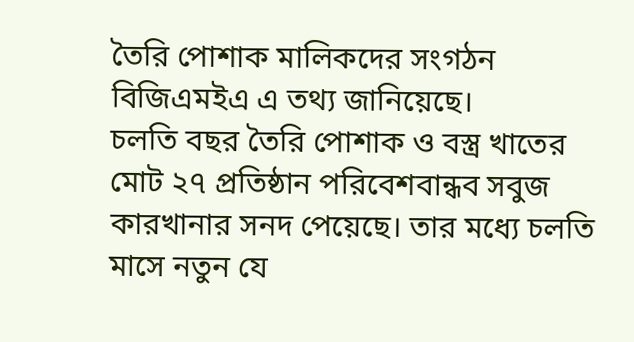তৈরি পোশাক মালিকদের সংগঠন বিজিএমইএ এ তথ্য জানিয়েছে।
চলতি বছর তৈরি পোশাক ও বস্ত্র খাতের মোট ২৭ প্রতিষ্ঠান পরিবেশবান্ধব সবুজ কারখানার সনদ পেয়েছে। তার মধ্যে চলতি মাসে নতুন যে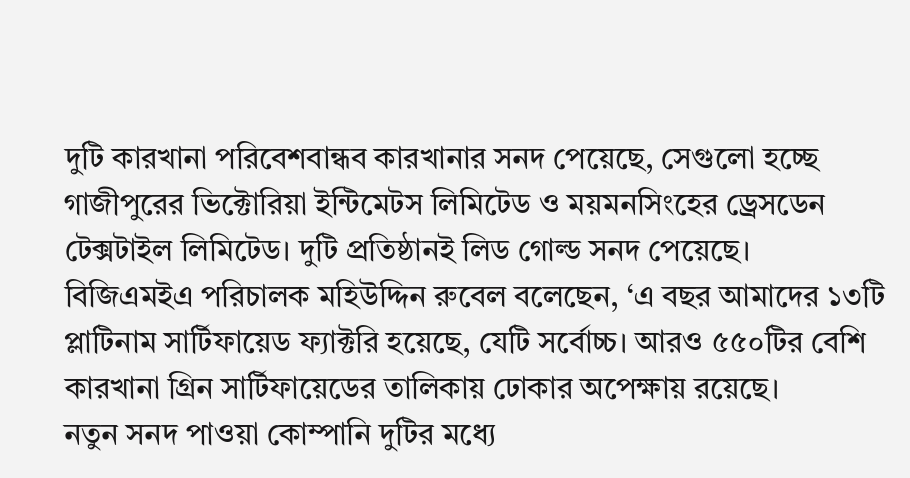দুটি কারখানা পরিবেশবান্ধব কারখানার সনদ পেয়েছে, সেগুলো হচ্ছে গাজীপুরের ভিক্টোরিয়া ইন্টিমেটস লিমিটেড ও ময়মনসিংহের ড্রেসডেন টেক্সটাইল লিমিটেড। দুটি প্রতিষ্ঠানই লিড গোল্ড সনদ পেয়েছে।
বিজিএমইএ পরিচালক মহিউদ্দিন রুবেল বলেছেন, ‘এ বছর আমাদের ১৩টি প্লাটিনাম সার্টিফায়েড ফ্যাক্টরি হয়েছে, যেটি সর্বোচ্চ। আরও ৫৫০টির বেশি কারখানা গ্রিন সার্টিফায়েডের তালিকায় ঢোকার অপেক্ষায় রয়েছে।
নতুন সনদ পাওয়া কোম্পানি দুটির মধ্যে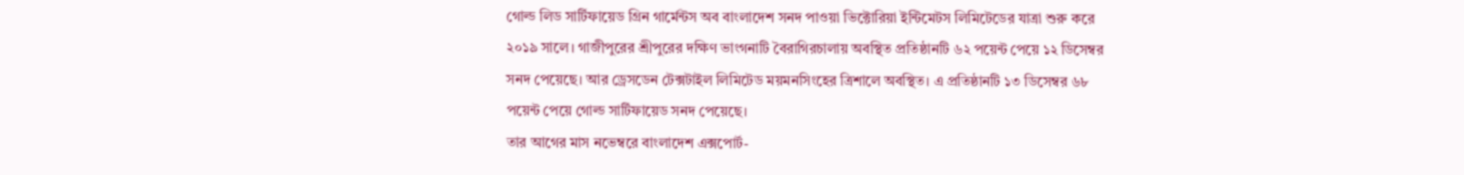গোল্ড লিড সার্টিফায়েড গ্রিন গার্মেন্টস অব বাংলাদেশ সনদ পাওয়া ভিক্টোরিয়া ইন্টিমেটস লিমিটেডের যাত্রা শুরু করে ২০১৯ সালে। গাজীপুরের শ্রীপুরের দক্ষিণ ভাংগনাটি বৈরাগিরচালায় অবস্থিত প্রতিষ্ঠানটি ৬২ পয়েন্ট পেয়ে ১২ ডিসেম্বর সনদ পেয়েছে। আর ড্রেসডেন টেক্সটাইল লিমিটেড ময়মনসিংহের ত্রিশালে অবস্থিত। এ প্রতিষ্ঠানটি ১৩ ডিসেম্বর ৬৮ পয়েন্ট পেয়ে গোল্ড সার্টিফায়েড সনদ পেয়েছে।
তার আগের মাস নভেম্বরে বাংলাদেশ এক্সপোর্ট-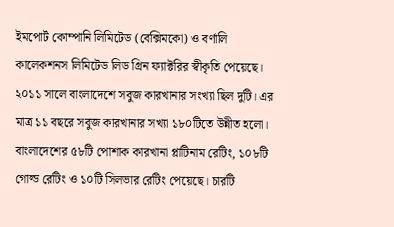ইমপোর্ট কোম্পানি লিমিটেড (বেক্সিমকো) ও বর্ণালি কালেকশনস লিমিটেড লিড গ্রিন ফ্যাক্টরির স্বীকৃতি পেয়েছে।
২০১১ সালে বাংলাদেশে সবুজ কারখানার সংখ্যা ছিল দুটি। এর মাত্র ১১ বছরে সবুজ কারখানার সখ্যা ১৮০টিতে উন্নীত হলো। বাংলাদেশের ৫৮টি পোশাক কারখানা প্লাটিনাম রেটিং, ১০৮টি গোল্ড রেটিং ও ১০টি সিলভার রেটিং পেয়েছে। চারটি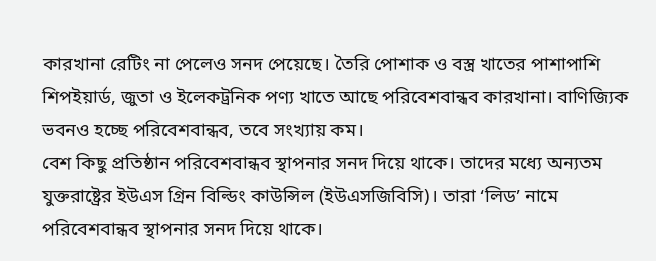কারখানা রেটিং না পেলেও সনদ পেয়েছে। তৈরি পোশাক ও বস্ত্র খাতের পাশাপাশি শিপইয়ার্ড, জুতা ও ইলেকট্রনিক পণ্য খাতে আছে পরিবেশবান্ধব কারখানা। বাণিজ্যিক ভবনও হচ্ছে পরিবেশবান্ধব, তবে সংখ্যায় কম।
বেশ কিছু প্রতিষ্ঠান পরিবেশবান্ধব স্থাপনার সনদ দিয়ে থাকে। তাদের মধ্যে অন্যতম যুক্তরাষ্ট্রের ইউএস গ্রিন বিল্ডিং কাউন্সিল (ইউএসজিবিসি)। তারা ‘লিড’ নামে পরিবেশবান্ধব স্থাপনার সনদ দিয়ে থাকে।